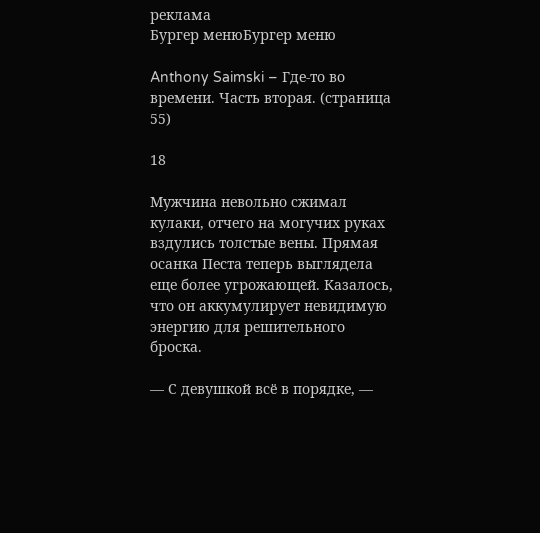реклама
Бургер менюБургер меню

Anthony Saimski – Где-то во времени. Часть вторая. (страница 55)

18

Мужчина невольно сжимал кулаки, отчего на могучих руках вздулись толстые вены. Прямая осанка Песта теперь выглядела еще более угрожающей. Казалось, что он аккумулирует невидимую энергию для решительного броска.

— С девушкой всё в порядке, —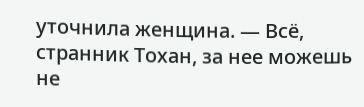уточнила женщина. — Всё, странник Тохан, за нее можешь не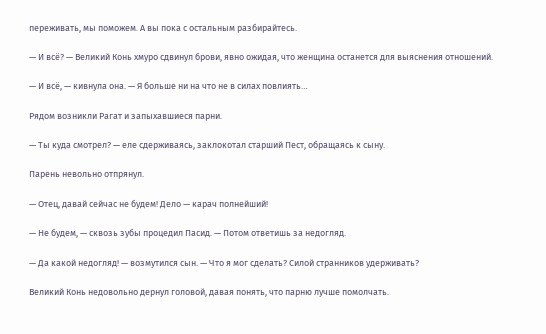переживать, мы поможем. А вы пока с остальным разбирайтесь.

— И всё? — Великий Конь хмуро сдвинул брови, явно ожидая, что женщина останется для выяснения отношений.

— И всё, — кивнула она. — Я больше ни на что не в силах повлиять…

Рядом возникли Рагат и запыхавшиеся парни.

— Ты куда смотрел? — еле сдерживаясь, заклокотал старший Пест, обращаясь к сыну.

Парень невольно отпрянул.

— Отец, давай сейчас не будем! Дело — карач полнейший!

— Не будем, — сквозь зубы процедил Пасид. — Потом ответишь за недогляд.

— Да какой недогляд! — возмутился сын. — Что я мог сделать? Силой странников удерживать?

Великий Конь недовольно дернул головой, давая понять, что парню лучше помолчать.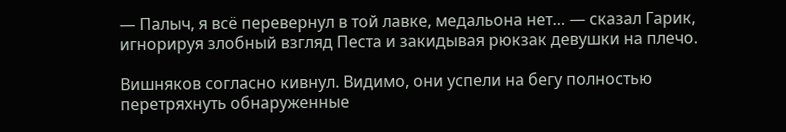— Палыч, я всё перевернул в той лавке, медальона нет… — сказал Гарик, игнорируя злобный взгляд Песта и закидывая рюкзак девушки на плечо.

Вишняков согласно кивнул. Видимо, они успели на бегу полностью перетряхнуть обнаруженные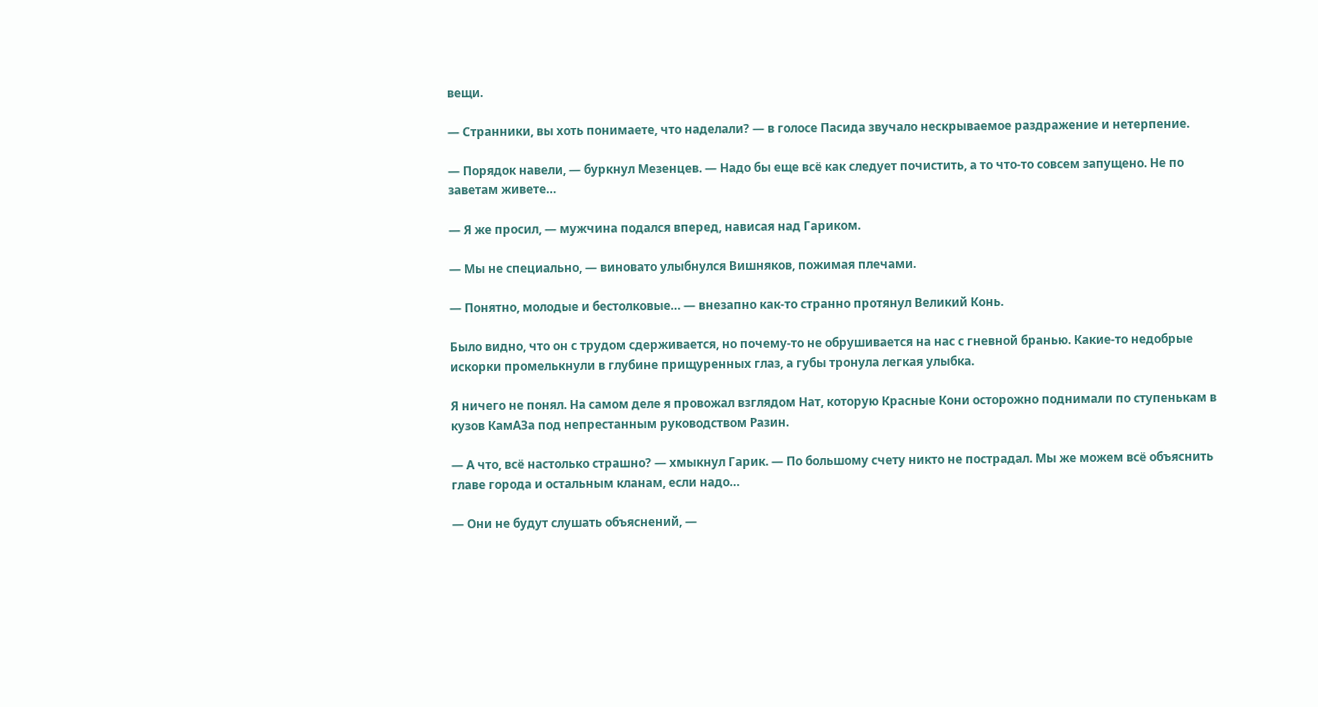вещи.

— Странники, вы хоть понимаете, что наделали? — в голосе Пасида звучало нескрываемое раздражение и нетерпение.

— Порядок навели, — буркнул Мезенцев. — Надо бы еще всё как следует почистить, а то что-то совсем запущено. Не по заветам живете…

— Я же просил, — мужчина подался вперед, нависая над Гариком.

— Мы не специально, — виновато улыбнулся Вишняков, пожимая плечами.

— Понятно, молодые и бестолковые… — внезапно как-то странно протянул Великий Конь.

Было видно, что он с трудом сдерживается, но почему-то не обрушивается на нас с гневной бранью. Какие-то недобрые искорки промелькнули в глубине прищуренных глаз, а губы тронула легкая улыбка.

Я ничего не понял. На самом деле я провожал взглядом Нат, которую Красные Кони осторожно поднимали по ступенькам в кузов КамАЗа под непрестанным руководством Разин.

— А что, всё настолько страшно? — хмыкнул Гарик. — По большому счету никто не пострадал. Мы же можем всё объяснить главе города и остальным кланам, если надо…

— Они не будут слушать объяснений, —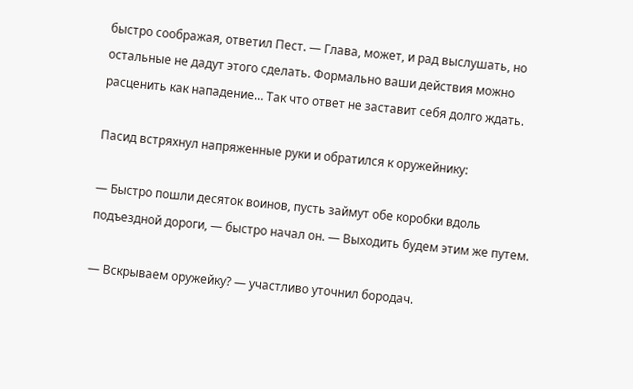быстро соображая, ответил Пест. — Глава, может, и рад выслушать, но остальные не дадут этого сделать. Формально ваши действия можно расценить как нападение… Так что ответ не заставит себя долго ждать.

Пасид встряхнул напряженные руки и обратился к оружейнику:

— Быстро пошли десяток воинов, пусть займут обе коробки вдоль подъездной дороги, — быстро начал он. — Выходить будем этим же путем.

— Вскрываем оружейку? — участливо уточнил бородач.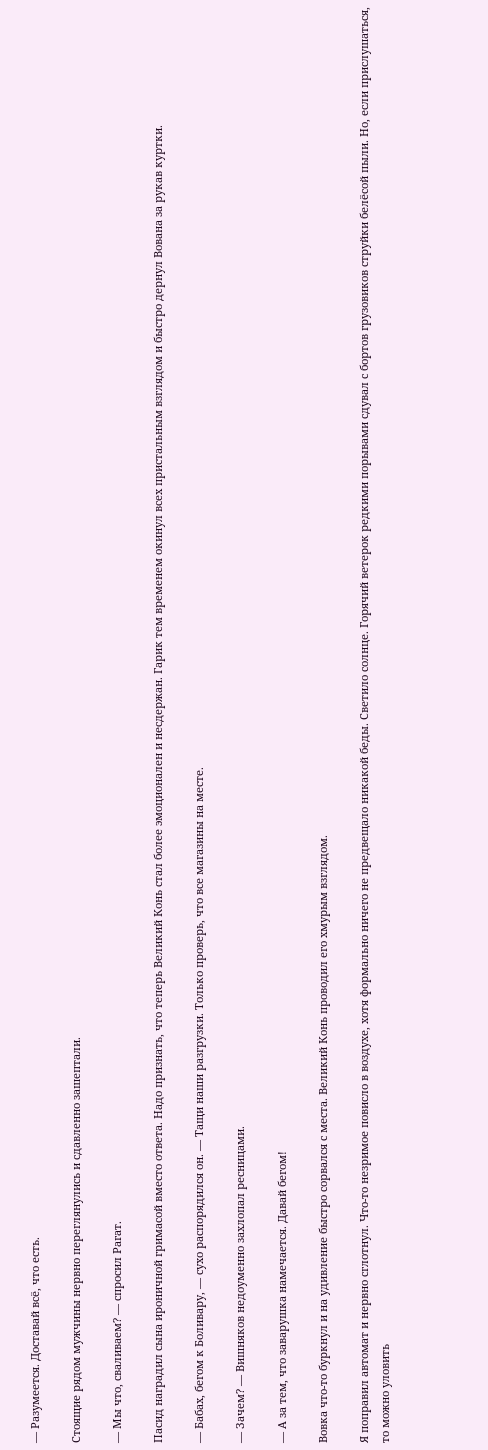— Разумеется. Доставай всё, что есть.

Стоящие рядом мужчины нервно переглянулись и сдавленно зашептали.

— Мы что, сваливаем? — спросил Рагат.

Пасид наградил сына ироничной гримасой вместо ответа. Надо признать, что теперь Великий Конь стал более эмоционален и несдержан. Гарик тем временем окинул всех пристальным взглядом и быстро дернул Вована за рукав куртки.

— Бабах, бегом к Боливару, — сухо распорядился он. — Тащи наши разгрузки. Только проверь, что все магазины на месте.

— Зачем? — Вишняков недоуменно захлопал ресницами.

— А за тем, что заварушка намечается. Давай бегом!

Вовка что-то буркнул и на удивление быстро сорвался с места. Великий Конь проводил его хмурым взглядом.

Я поправил автомат и нервно сглотнул. Что-то незримое повисло в воздухе, хотя формально ничего не предвещало никакой беды. Светило солнце. Горячий ветерок редкими порывами сдувал с бортов грузовиков струйки белёсой пыли. Но, если прислушаться, то можно уловить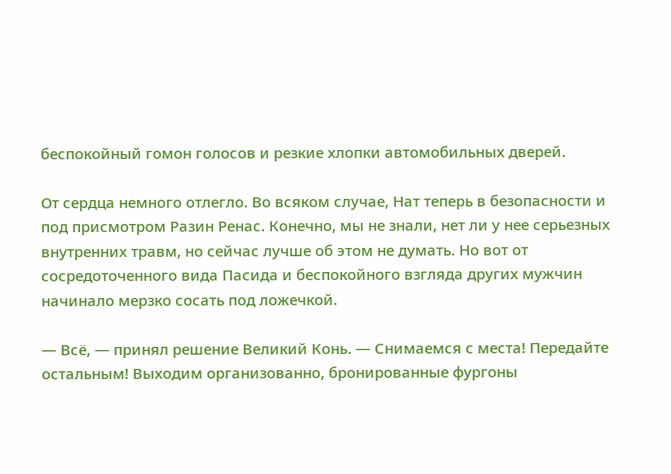беспокойный гомон голосов и резкие хлопки автомобильных дверей.

От сердца немного отлегло. Во всяком случае, Нат теперь в безопасности и под присмотром Разин Ренас. Конечно, мы не знали, нет ли у нее серьезных внутренних травм, но сейчас лучше об этом не думать. Но вот от сосредоточенного вида Пасида и беспокойного взгляда других мужчин начинало мерзко сосать под ложечкой.

— Всё, — принял решение Великий Конь. — Снимаемся с места! Передайте остальным! Выходим организованно, бронированные фургоны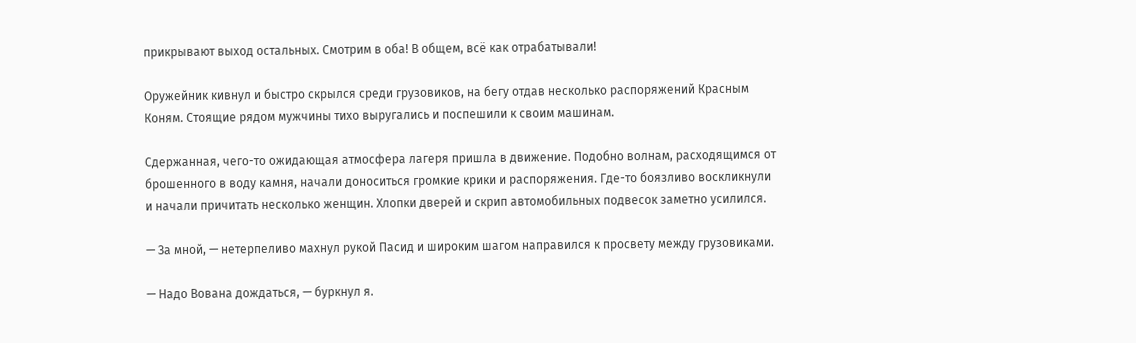прикрывают выход остальных. Смотрим в оба! В общем, всё как отрабатывали!

Оружейник кивнул и быстро скрылся среди грузовиков, на бегу отдав несколько распоряжений Красным Коням. Стоящие рядом мужчины тихо выругались и поспешили к своим машинам.

Сдержанная, чего-то ожидающая атмосфера лагеря пришла в движение. Подобно волнам, расходящимся от брошенного в воду камня, начали доноситься громкие крики и распоряжения. Где-то боязливо воскликнули и начали причитать несколько женщин. Хлопки дверей и скрип автомобильных подвесок заметно усилился.

— За мной, — нетерпеливо махнул рукой Пасид и широким шагом направился к просвету между грузовиками.

— Надо Вована дождаться, — буркнул я.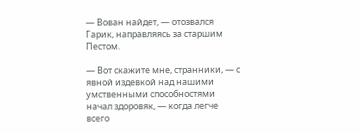— Вован найдет, — отозвался Гарик, направляясь за старшим Пестом.

— Вот скажите мне, странники, — с явной издевкой над нашими умственными способностями начал здоровяк, — когда легче всего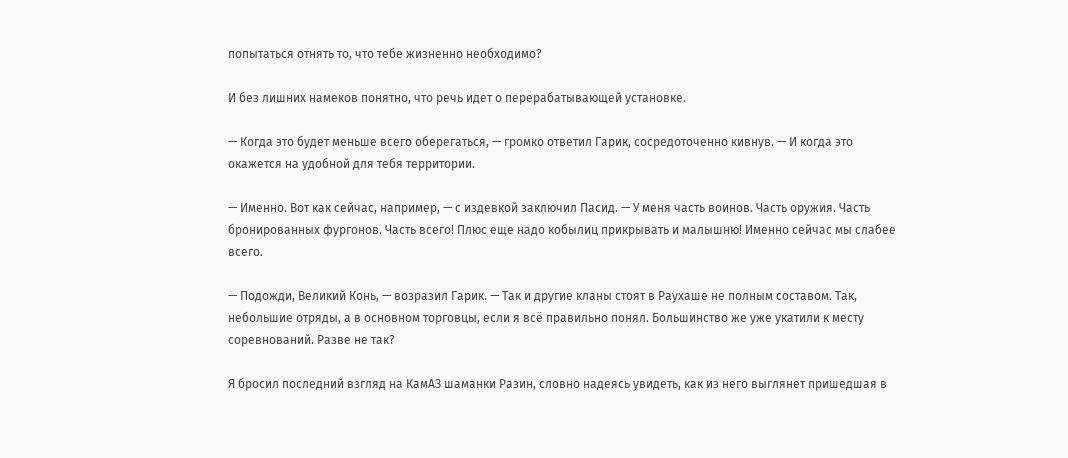попытаться отнять то, что тебе жизненно необходимо?

И без лишних намеков понятно, что речь идет о перерабатывающей установке.

— Когда это будет меньше всего оберегаться, — громко ответил Гарик, сосредоточенно кивнув. — И когда это окажется на удобной для тебя территории.

— Именно. Вот как сейчас, например, — с издевкой заключил Пасид. — У меня часть воинов. Часть оружия. Часть бронированных фургонов. Часть всего! Плюс еще надо кобылиц прикрывать и малышню! Именно сейчас мы слабее всего.

— Подожди, Великий Конь, — возразил Гарик. — Так и другие кланы стоят в Раухаше не полным составом. Так, небольшие отряды, а в основном торговцы, если я всё правильно понял. Большинство же уже укатили к месту соревнований. Разве не так?

Я бросил последний взгляд на КамАЗ шаманки Разин, словно надеясь увидеть, как из него выглянет пришедшая в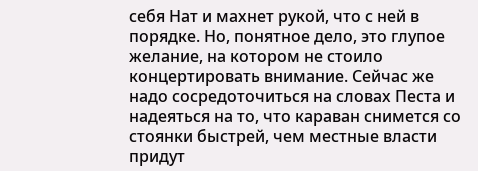себя Нат и махнет рукой, что с ней в порядке. Но, понятное дело, это глупое желание, на котором не стоило концертировать внимание. Сейчас же надо сосредоточиться на словах Песта и надеяться на то, что караван снимется со стоянки быстрей, чем местные власти придут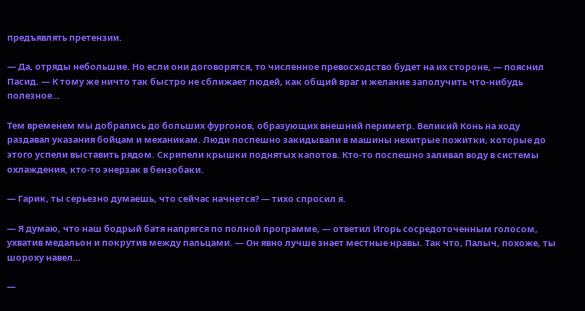предъявлять претензии.

— Да, отряды небольшие. Но если они договорятся, то численное превосходство будет на их стороне, — пояснил Пасид. — К тому же ничто так быстро не сближает людей, как общий враг и желание заполучить что-нибудь полезное…

Тем временем мы добрались до больших фургонов, образующих внешний периметр. Великий Конь на ходу раздавал указания бойцам и механикам. Люди поспешно закидывали в машины нехитрые пожитки, которые до этого успели выставить рядом. Скрипели крышки поднятых капотов. Кто-то поспешно заливал воду в системы охлаждения, кто-то энерзак в бензобаки.

— Гарик, ты серьезно думаешь, что сейчас начнется? — тихо спросил я.

— Я думаю, что наш бодрый батя напрягся по полной программе, — ответил Игорь сосредоточенным голосом, ухватив медальон и покрутив между пальцами. — Он явно лучше знает местные нравы. Так что, Палыч, похоже, ты шороху навел…

—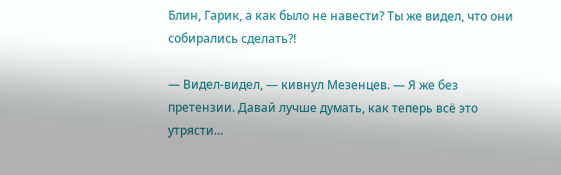Блин, Гарик, а как было не навести? Ты же видел, что они собирались сделать?!

— Видел-видел, — кивнул Мезенцев. — Я же без претензии. Давай лучше думать, как теперь всё это утрясти…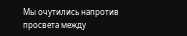Мы очутились напротив просвета между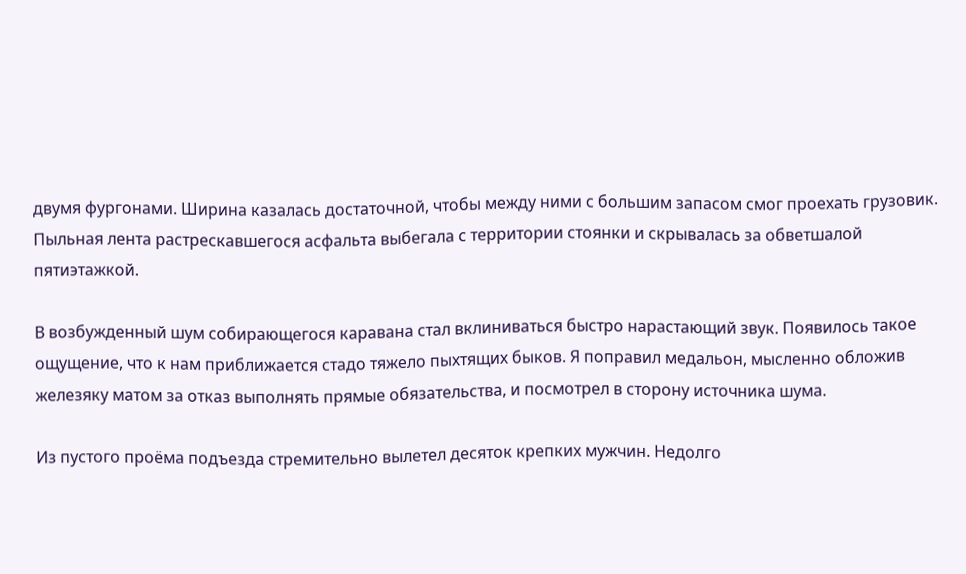двумя фургонами. Ширина казалась достаточной, чтобы между ними с большим запасом смог проехать грузовик. Пыльная лента растрескавшегося асфальта выбегала с территории стоянки и скрывалась за обветшалой пятиэтажкой.

В возбужденный шум собирающегося каравана стал вклиниваться быстро нарастающий звук. Появилось такое ощущение, что к нам приближается стадо тяжело пыхтящих быков. Я поправил медальон, мысленно обложив железяку матом за отказ выполнять прямые обязательства, и посмотрел в сторону источника шума.

Из пустого проёма подъезда стремительно вылетел десяток крепких мужчин. Недолго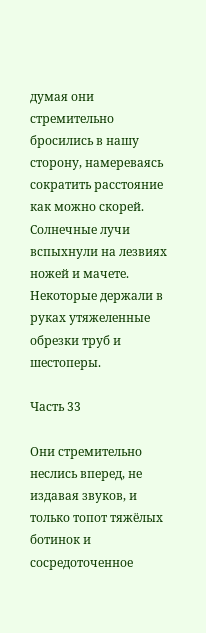думая они стремительно бросились в нашу сторону, намереваясь сократить расстояние как можно скорей. Солнечные лучи вспыхнули на лезвиях ножей и мачете. Некоторые держали в руках утяжеленные обрезки труб и шестоперы.

Часть 33

Они стремительно неслись вперед, не издавая звуков, и только топот тяжёлых ботинок и сосредоточенное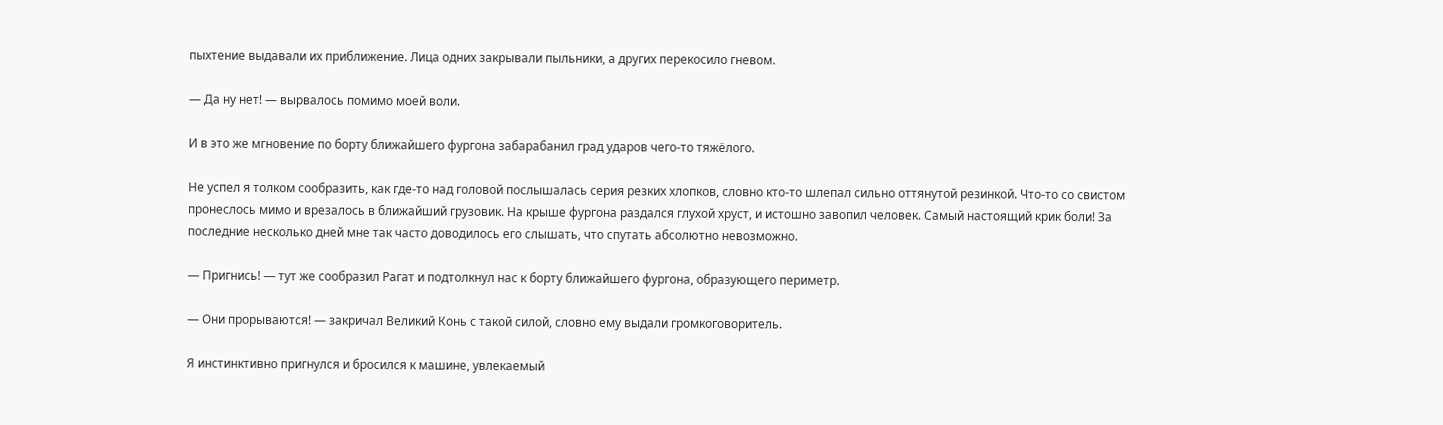пыхтение выдавали их приближение. Лица одних закрывали пыльники, а других перекосило гневом.

— Да ну нет! — вырвалось помимо моей воли.

И в это же мгновение по борту ближайшего фургона забарабанил град ударов чего-то тяжёлого.

Не успел я толком сообразить, как где-то над головой послышалась серия резких хлопков, словно кто-то шлепал сильно оттянутой резинкой. Что-то со свистом пронеслось мимо и врезалось в ближайший грузовик. На крыше фургона раздался глухой хруст, и истошно завопил человек. Самый настоящий крик боли! За последние несколько дней мне так часто доводилось его слышать, что спутать абсолютно невозможно.

— Пригнись! — тут же сообразил Рагат и подтолкнул нас к борту ближайшего фургона, образующего периметр.

— Они прорываются! — закричал Великий Конь с такой силой, словно ему выдали громкоговоритель.

Я инстинктивно пригнулся и бросился к машине, увлекаемый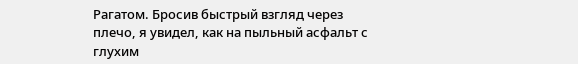Рагатом. Бросив быстрый взгляд через плечо, я увидел, как на пыльный асфальт с глухим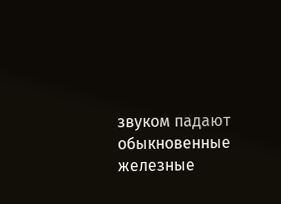звуком падают обыкновенные железные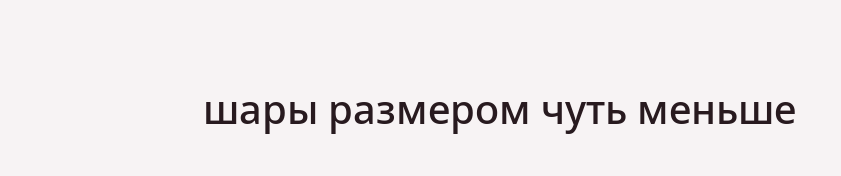шары размером чуть меньше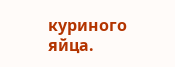куриного яйца.